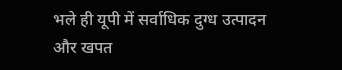भले ही यूपी में सर्वाधिक दुग्ध उत्पादन और खपत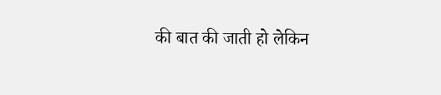की बात की जाती हो लेकिन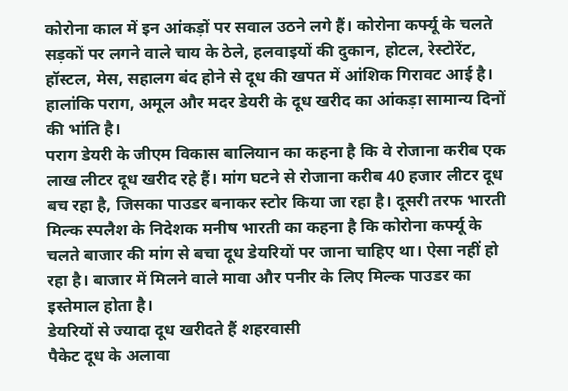कोरोना काल में इन आंकड़ों पर सवाल उठने लगे हैं। कोरोना कर्फ्यू के चलते सड़कों पर लगने वाले चाय के ठेले, हलवाइयों की दुकान, होटल, रेस्टोरेंट, हॉस्टल, मेस, सहालग बंद होने से दूध की खपत में आंशिक गिरावट आई है। हालांकि पराग, अमूल और मदर डेयरी के दूध खरीद का आंकड़ा सामान्य दिनों की भांति है।
पराग डेयरी के जीएम विकास बालियान का कहना है कि वे रोजाना करीब एक लाख लीटर दूध खरीद रहे हैं। मांग घटने से रोजाना करीब 40 हजार लीटर दूध बच रहा है, जिसका पाउडर बनाकर स्टोर किया जा रहा है। दूसरी तरफ भारती मिल्क स्पलैश के निदेशक मनीष भारती का कहना है कि कोरोना कर्फ्यू के चलते बाजार की मांग से बचा दूध डेयरियों पर जाना चाहिए था। ऐसा नहीं हो रहा है। बाजार में मिलने वाले मावा और पनीर के लिए मिल्क पाउडर का इस्तेमाल होता है।
डेयरियों से ज्यादा दूध खरीदते हैं शहरवासी
पैकेट दूध के अलावा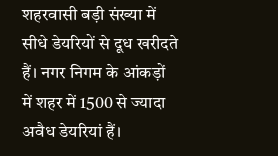शहरवासी बड़ी संख्या में सीधे डेयरियों से दूध खरीदते हैं। नगर निगम के आंकड़ों में शहर में 1500 से ज्यादा अवैध डेयरियां हैं।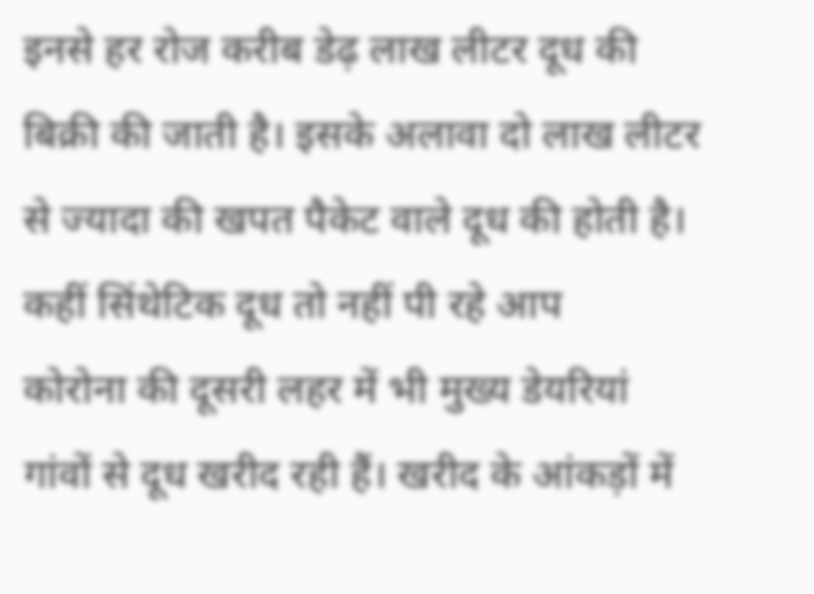इनसे हर रोज करीब डेढ़ लाख लीटर दूध की बिक्री की जाती है। इसके अलावा दो लाख लीटर से ज्यादा की खपत पैकेट वाले दूध की होती है।
कहीं सिंथेटिक दूध तो नहीं पी रहे आप
कोरोना की दूसरी लहर में भी मुख्य डेयरियां गांवों से दूध खरीद रही हैं। खरीद के आंकड़ों में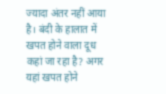ज्यादा अंतर नहीं आया है। बंदी के हालात में खपत होने वाला दूध कहां जा रहा है? अगर यहां खपत होने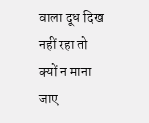वाला दूध दिख नहीं रहा तो क्यों न माना जाए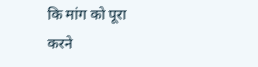कि मांग को पूरा करने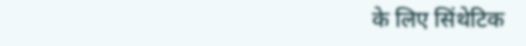के लिए सिंथेटिक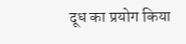दूध का प्रयोग किया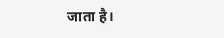जाता है।